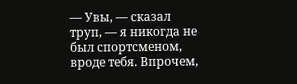— Увы, — сказал труп, — я никогда не был спортсменом, вроде тебя. Впрочем,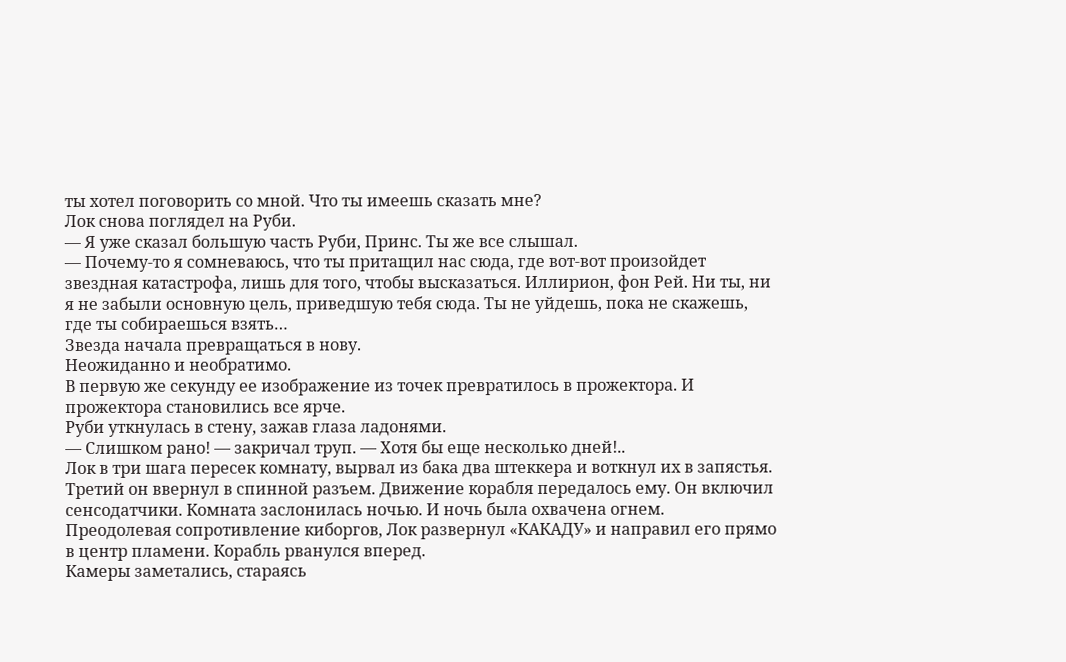ты хотел поговорить со мной. Что ты имеешь сказать мне?
Лок снова поглядел на Руби.
— Я уже сказал большую часть Руби, Принс. Ты же все слышал.
— Почему-то я сомневаюсь, что ты притащил нас сюда, где вот-вот произойдет звездная катастрофа, лишь для того, чтобы высказаться. Иллирион, фон Рей. Ни ты, ни я не забыли основную цель, приведшую тебя сюда. Ты не уйдешь, пока не скажешь, где ты собираешься взять…
Звезда начала превращаться в нову.
Неожиданно и необратимо.
В первую же секунду ее изображение из точек превратилось в прожектора. И прожектора становились все ярче.
Руби уткнулась в стену, зажав глаза ладонями.
— Слишком рано! — закричал труп. — Хотя бы еще несколько дней!..
Лок в три шага пересек комнату, вырвал из бака два штеккера и воткнул их в запястья. Третий он ввернул в спинной разъем. Движение корабля передалось ему. Он включил сенсодатчики. Комната заслонилась ночью. И ночь была охвачена огнем.
Преодолевая сопротивление киборгов, Лок развернул «КАКАДУ» и направил его прямо в центр пламени. Корабль рванулся вперед.
Камеры заметались, стараясь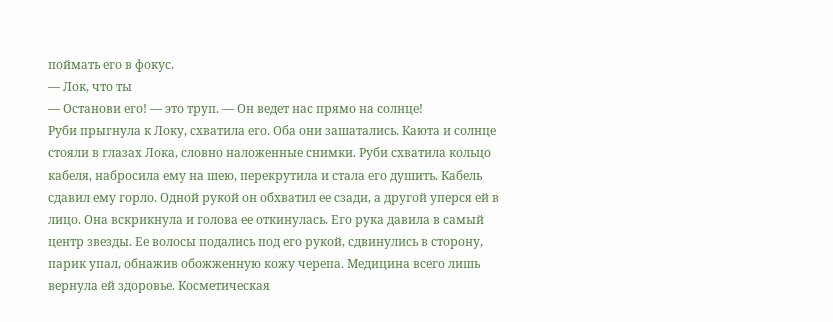поймать его в фокус.
— Лок, что ты
— Останови его! — это труп. — Он ведет нас прямо на солнце!
Руби прыгнула к Локу, схватила его. Оба они зашатались. Каюта и солнце стояли в глазах Лока, словно наложенные снимки. Руби схватила кольцо кабеля, набросила ему на шею, перекрутила и стала его душить. Кабель сдавил ему горло. Одной рукой он обхватил ее сзади, а другой уперся ей в лицо. Она вскрикнула и голова ее откинулась. Его рука давила в самый центр звезды. Ее волосы подались под его рукой, сдвинулись в сторону, парик упал, обнажив обожженную кожу черепа. Медицина всего лишь вернула ей здоровье. Косметическая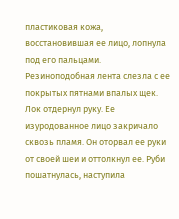пластиковая кожа, восстановившая ее лицо, лопнула под его пальцами. Резиноподобная лента слезла с ее покрытых пятнами впалых щек. Лок отдернул руку. Ее изуродованное лицо закричало сквозь пламя. Он оторвал ее руки от своей шеи и оттолкнул ее. Руби пошатнулась, наступила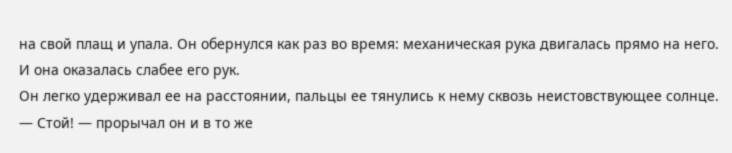на свой плащ и упала. Он обернулся как раз во время: механическая рука двигалась прямо на него.
И она оказалась слабее его рук.
Он легко удерживал ее на расстоянии, пальцы ее тянулись к нему сквозь неистовствующее солнце.
— Стой! — прорычал он и в то же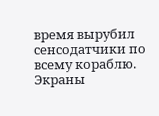время вырубил сенсодатчики по всему кораблю.
Экраны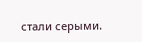стали серыми.